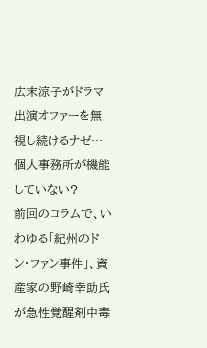広末涼子がドラマ出演オファーを無視し続けるナゼ…個人事務所が機能していない?
前回のコラムで、いわゆる「紀州のドン・ファン事件」、資産家の野崎幸助氏が急性覚醒剤中毒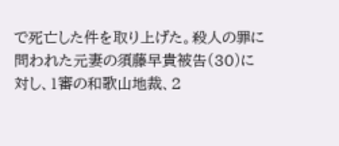で死亡した件を取り上げた。殺人の罪に問われた元妻の須藤早貴被告(30)に対し、1審の和歌山地裁、2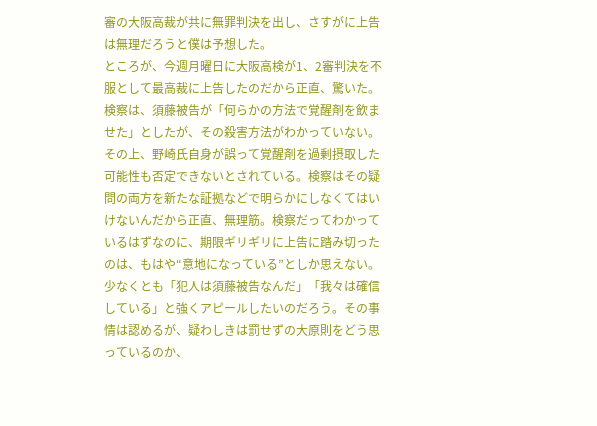審の大阪高裁が共に無罪判決を出し、さすがに上告は無理だろうと僕は予想した。
ところが、今週月曜日に大阪高検が1、2審判決を不服として最高裁に上告したのだから正直、驚いた。検察は、須藤被告が「何らかの方法で覚醒剤を飲ませた」としたが、その殺害方法がわかっていない。その上、野崎氏自身が誤って覚醒剤を過剰摂取した可能性も否定できないとされている。検察はその疑問の両方を新たな証拠などで明らかにしなくてはいけないんだから正直、無理筋。検察だってわかっているはずなのに、期限ギリギリに上告に踏み切ったのは、もはや“意地になっている”としか思えない。少なくとも「犯人は須藤被告なんだ」「我々は確信している」と強くアピールしたいのだろう。その事情は認めるが、疑わしきは罰せずの大原則をどう思っているのか、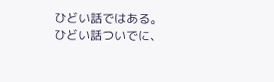ひどい話ではある。
ひどい話ついでに、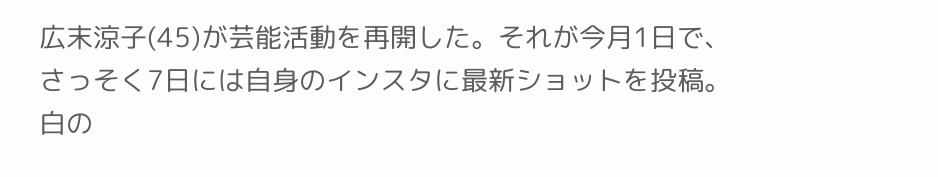広末涼子(45)が芸能活動を再開した。それが今月1日で、さっそく7日には自身のインスタに最新ショットを投稿。白の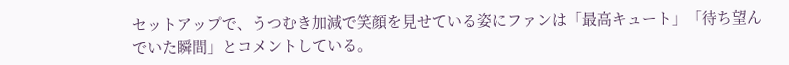セットアップで、うつむき加減で笑顔を見せている姿にファンは「最高キュート」「待ち望んでいた瞬間」とコメントしている。